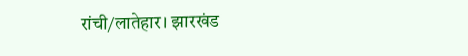रांची/लातेहार। झारखंड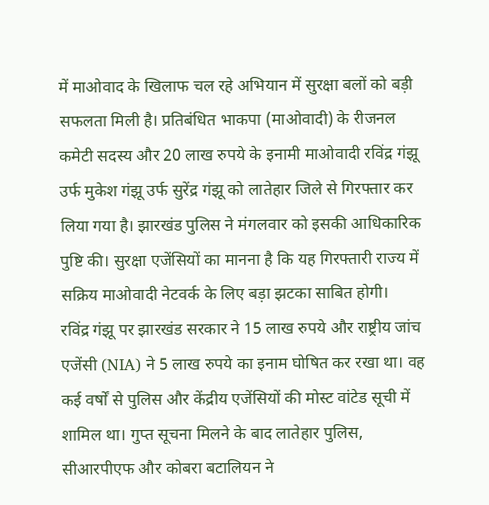में माओवाद के खिलाफ चल रहे अभियान में सुरक्षा बलों को बड़ी सफलता मिली है। प्रतिबंधित भाकपा (माओवादी) के रीजनल कमेटी सदस्य और 20 लाख रुपये के इनामी माओवादी रविंद्र गंझू उर्फ मुकेश गंझू उर्फ सुरेंद्र गंझू को लातेहार जिले से गिरफ्तार कर लिया गया है। झारखंड पुलिस ने मंगलवार को इसकी आधिकारिक पुष्टि की। सुरक्षा एजेंसियों का मानना है कि यह गिरफ्तारी राज्य में सक्रिय माओवादी नेटवर्क के लिए बड़ा झटका साबित होगी।
रविंद्र गंझू पर झारखंड सरकार ने 15 लाख रुपये और राष्ट्रीय जांच एजेंसी (NIA) ने 5 लाख रुपये का इनाम घोषित कर रखा था। वह कई वर्षों से पुलिस और केंद्रीय एजेंसियों की मोस्ट वांटेड सूची में शामिल था। गुप्त सूचना मिलने के बाद लातेहार पुलिस, सीआरपीएफ और कोबरा बटालियन ने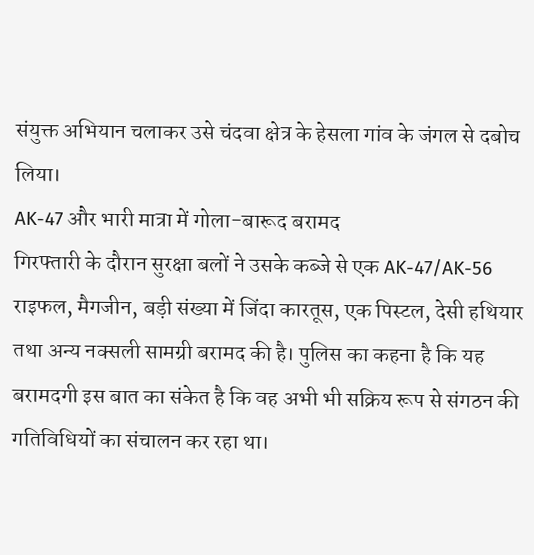संयुक्त अभियान चलाकर उसे चंदवा क्षेत्र के हेसला गांव के जंगल से दबोच लिया।
AK-47 और भारी मात्रा में गोला-बारूद बरामद
गिरफ्तारी के दौरान सुरक्षा बलों ने उसके कब्जे से एक AK-47/AK-56 राइफल, मैगजीन, बड़ी संख्या में जिंदा कारतूस, एक पिस्टल, देसी हथियार तथा अन्य नक्सली सामग्री बरामद की है। पुलिस का कहना है कि यह बरामदगी इस बात का संकेत है कि वह अभी भी सक्रिय रूप से संगठन की गतिविधियों का संचालन कर रहा था।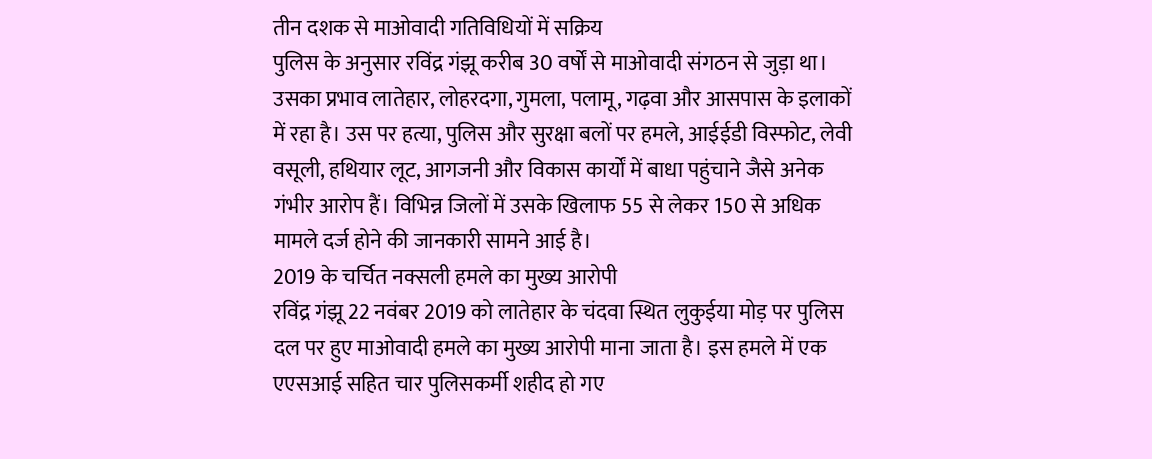तीन दशक से माओवादी गतिविधियों में सक्रिय
पुलिस के अनुसार रविंद्र गंझू करीब 30 वर्षों से माओवादी संगठन से जुड़ा था। उसका प्रभाव लातेहार, लोहरदगा, गुमला, पलामू, गढ़वा और आसपास के इलाकों में रहा है। उस पर हत्या, पुलिस और सुरक्षा बलों पर हमले, आईईडी विस्फोट, लेवी वसूली, हथियार लूट, आगजनी और विकास कार्यों में बाधा पहुंचाने जैसे अनेक गंभीर आरोप हैं। विभिन्न जिलों में उसके खिलाफ 55 से लेकर 150 से अधिक मामले दर्ज होने की जानकारी सामने आई है।
2019 के चर्चित नक्सली हमले का मुख्य आरोपी
रविंद्र गंझू 22 नवंबर 2019 को लातेहार के चंदवा स्थित लुकुईया मोड़ पर पुलिस दल पर हुए माओवादी हमले का मुख्य आरोपी माना जाता है। इस हमले में एक एएसआई सहित चार पुलिसकर्मी शहीद हो गए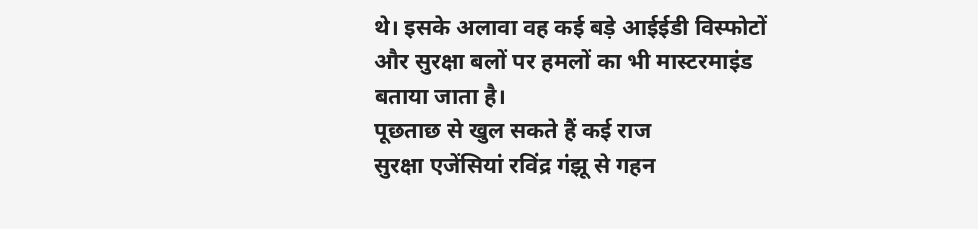थे। इसके अलावा वह कई बड़े आईईडी विस्फोटों और सुरक्षा बलों पर हमलों का भी मास्टरमाइंड बताया जाता है।
पूछताछ से खुल सकते हैं कई राज
सुरक्षा एजेंसियां रविंद्र गंझू से गहन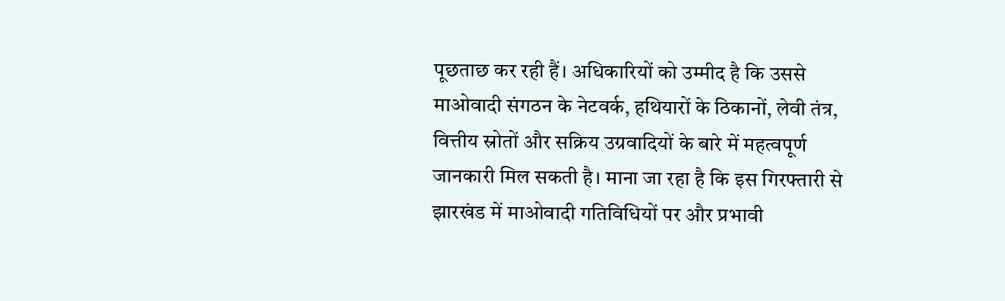पूछताछ कर रही हैं। अधिकारियों को उम्मीद है कि उससे माओवादी संगठन के नेटवर्क, हथियारों के ठिकानों, लेवी तंत्र, वित्तीय स्रोतों और सक्रिय उग्रवादियों के बारे में महत्वपूर्ण जानकारी मिल सकती है। माना जा रहा है कि इस गिरफ्तारी से झारखंड में माओवादी गतिविधियों पर और प्रभावी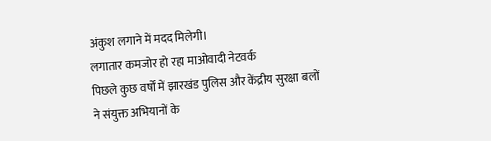अंकुश लगाने में मदद मिलेगी।
लगातार कमजोर हो रहा माओवादी नेटवर्क
पिछले कुछ वर्षों में झारखंड पुलिस और केंद्रीय सुरक्षा बलों ने संयुक्त अभियानों के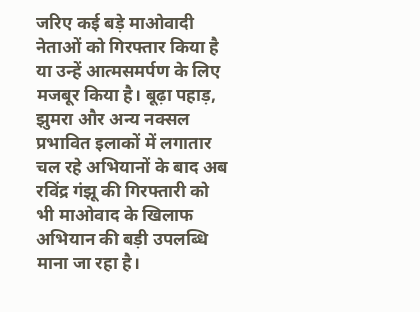जरिए कई बड़े माओवादी नेताओं को गिरफ्तार किया है या उन्हें आत्मसमर्पण के लिए मजबूर किया है। बूढ़ा पहाड़, झुमरा और अन्य नक्सल प्रभावित इलाकों में लगातार चल रहे अभियानों के बाद अब रविंद्र गंझू की गिरफ्तारी को भी माओवाद के खिलाफ अभियान की बड़ी उपलब्धि माना जा रहा है।